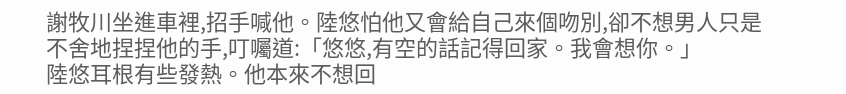謝牧川坐進車裡,招手喊他。陸悠怕他又會給自己來個吻別,卻不想男人只是不舍地捏捏他的手,叮囑道:「悠悠,有空的話記得回家。我會想你。」
陸悠耳根有些發熱。他本來不想回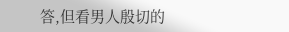答,但看男人殷切的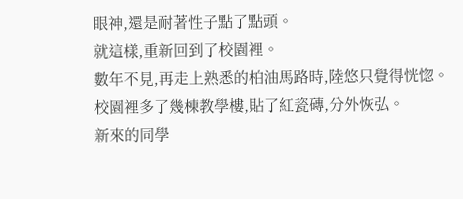眼神,還是耐著性子點了點頭。
就這樣,重新回到了校園裡。
數年不見,再走上熟悉的柏油馬路時,陸悠只覺得恍惚。
校園裡多了幾棟教學樓,貼了紅瓷磚,分外恢弘。
新來的同學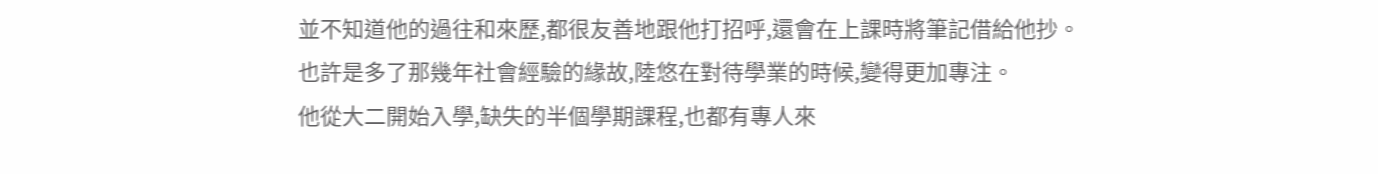並不知道他的過往和來歷,都很友善地跟他打招呼,還會在上課時將筆記借給他抄。
也許是多了那幾年社會經驗的緣故,陸悠在對待學業的時候,變得更加專注。
他從大二開始入學,缺失的半個學期課程,也都有專人來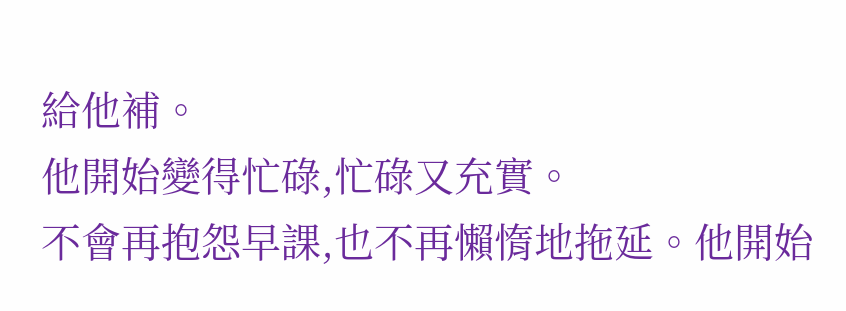給他補。
他開始變得忙碌,忙碌又充實。
不會再抱怨早課,也不再懶惰地拖延。他開始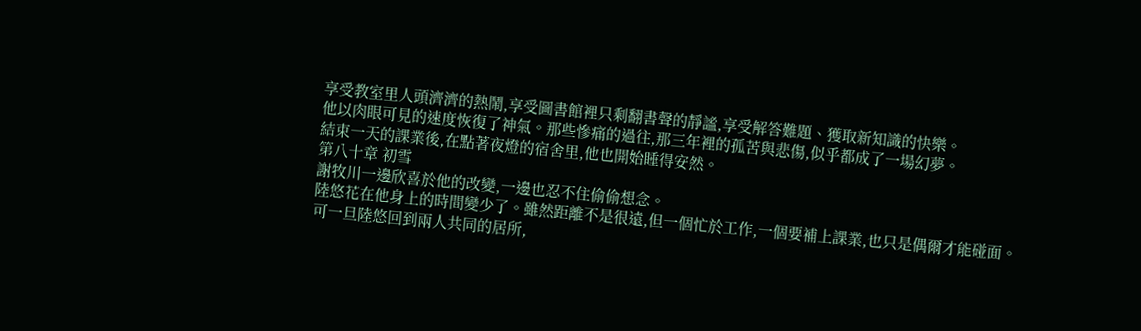享受教室里人頭濟濟的熱鬧,享受圖書館裡只剩翻書聲的靜謐,享受解答難題、獲取新知識的快樂。
他以肉眼可見的速度恢復了神氣。那些慘痛的過往,那三年裡的孤苦與悲傷,似乎都成了一場幻夢。
結束一天的課業後,在點著夜燈的宿舍里,他也開始睡得安然。
第八十章 初雪
謝牧川一邊欣喜於他的改變,一邊也忍不住偷偷想念。
陸悠花在他身上的時間變少了。雖然距離不是很遠,但一個忙於工作,一個要補上課業,也只是偶爾才能碰面。
可一旦陸悠回到兩人共同的居所,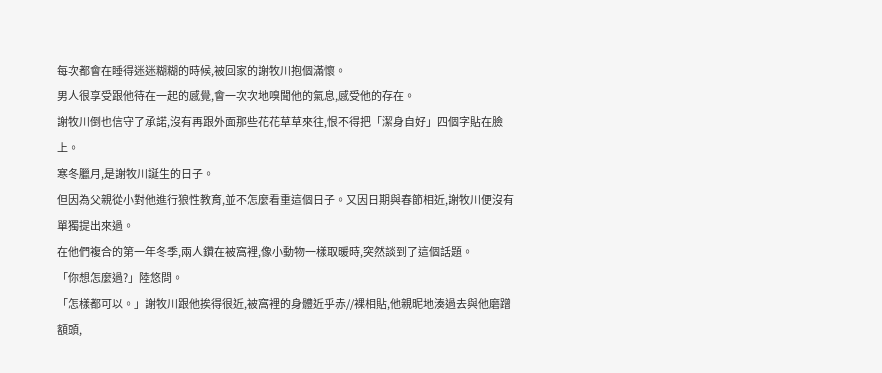每次都會在睡得迷迷糊糊的時候,被回家的謝牧川抱個滿懷。
男人很享受跟他待在一起的感覺,會一次次地嗅聞他的氣息,感受他的存在。
謝牧川倒也信守了承諾,沒有再跟外面那些花花草草來往,恨不得把「潔身自好」四個字貼在臉上。
寒冬臘月,是謝牧川誕生的日子。
但因為父親從小對他進行狼性教育,並不怎麼看重這個日子。又因日期與春節相近,謝牧川便沒有單獨提出來過。
在他們複合的第一年冬季,兩人鑽在被窩裡,像小動物一樣取暖時,突然談到了這個話題。
「你想怎麼過?」陸悠問。
「怎樣都可以。」謝牧川跟他挨得很近,被窩裡的身體近乎赤//裸相貼,他親昵地湊過去與他磨蹭額頭,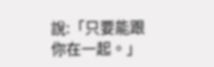說:「只要能跟你在一起。」